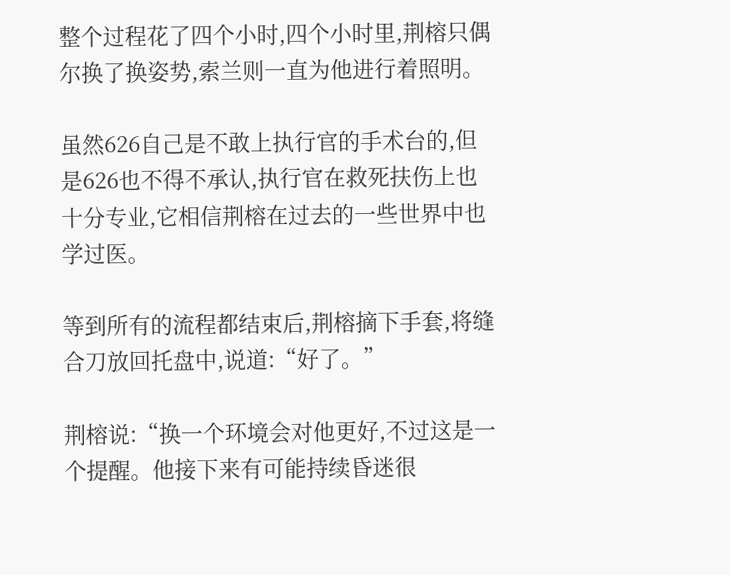整个过程花了四个小时,四个小时里,荆榕只偶尔换了换姿势,索兰则一直为他进行着照明。

虽然626自己是不敢上执行官的手术台的,但是626也不得不承认,执行官在救死扶伤上也十分专业,它相信荆榕在过去的一些世界中也学过医。

等到所有的流程都结束后,荆榕摘下手套,将缝合刀放回托盘中,说道:“好了。”

荆榕说:“换一个环境会对他更好,不过这是一个提醒。他接下来有可能持续昏迷很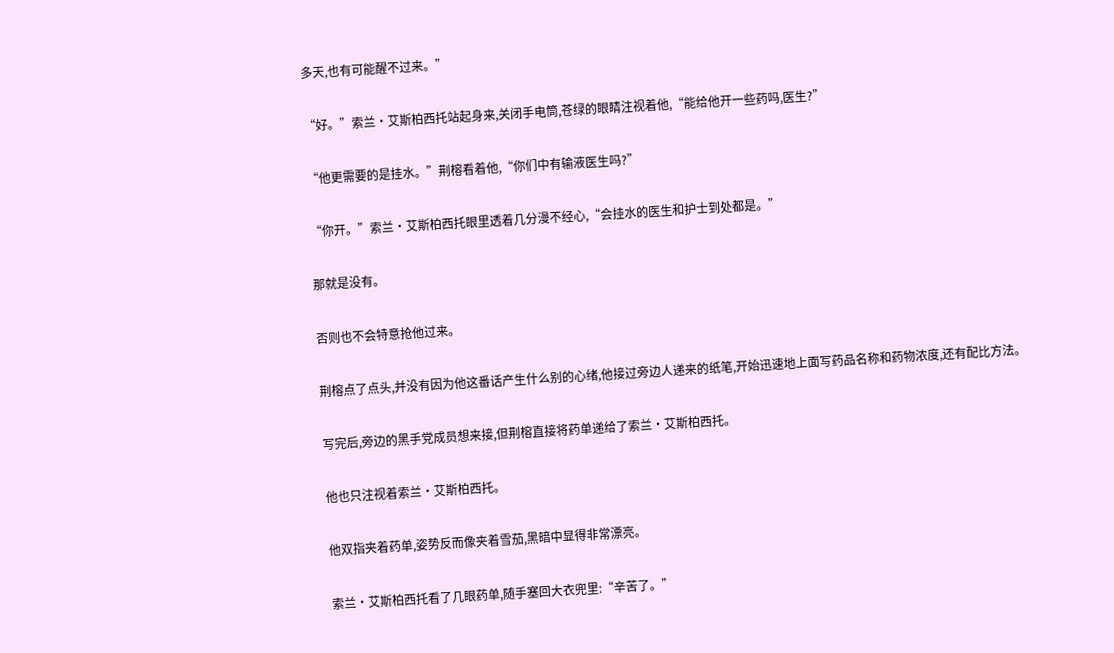多天,也有可能醒不过来。”

“好。”索兰·艾斯柏西托站起身来,关闭手电筒,苍绿的眼睛注视着他,“能给他开一些药吗,医生?”

“他更需要的是挂水。”荆榕看着他,“你们中有输液医生吗?”

“你开。”索兰·艾斯柏西托眼里透着几分漫不经心,“会挂水的医生和护士到处都是。”

那就是没有。

否则也不会特意抢他过来。

荆榕点了点头,并没有因为他这番话产生什么别的心绪,他接过旁边人递来的纸笔,开始迅速地上面写药品名称和药物浓度,还有配比方法。

写完后,旁边的黑手党成员想来接,但荆榕直接将药单递给了索兰·艾斯柏西托。

他也只注视着索兰·艾斯柏西托。

他双指夹着药单,姿势反而像夹着雪茄,黑暗中显得非常漂亮。

索兰·艾斯柏西托看了几眼药单,随手塞回大衣兜里:“辛苦了。”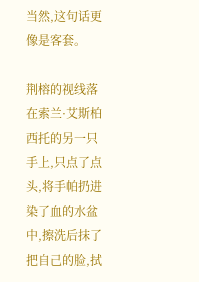当然,这句话更像是客套。

荆榕的视线落在索兰·艾斯柏西托的另一只手上,只点了点头,将手帕扔进染了血的水盆中,擦洗后抹了把自己的脸,拭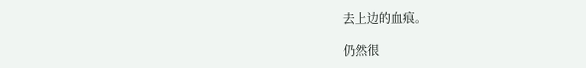去上边的血痕。

仍然很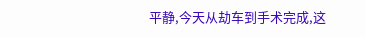平静,今天从劫车到手术完成,这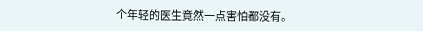个年轻的医生竟然一点害怕都没有。